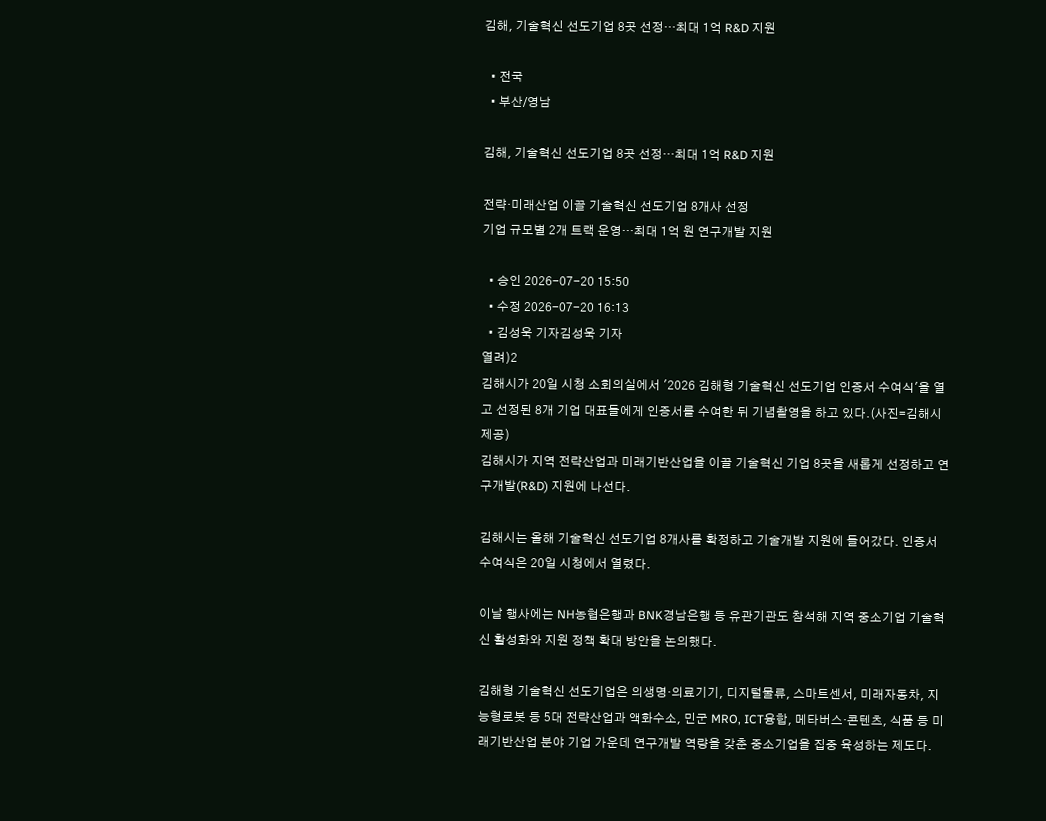김해, 기술혁신 선도기업 8곳 선정…최대 1억 R&D 지원

  • 전국
  • 부산/영남

김해, 기술혁신 선도기업 8곳 선정…최대 1억 R&D 지원

전략·미래산업 이끌 기술혁신 선도기업 8개사 선정
기업 규모별 2개 트랙 운영…최대 1억 원 연구개발 지원

  • 승인 2026-07-20 15:50
  • 수정 2026-07-20 16:13
  • 김성욱 기자김성욱 기자
열려)2
김해시가 20일 시청 소회의실에서 '2026 김해형 기술혁신 선도기업 인증서 수여식'을 열고 선정된 8개 기업 대표들에게 인증서를 수여한 뒤 기념촬영을 하고 있다.(사진=김해시 제공)
김해시가 지역 전략산업과 미래기반산업을 이끌 기술혁신 기업 8곳을 새롭게 선정하고 연구개발(R&D) 지원에 나선다.

김해시는 올해 기술혁신 선도기업 8개사를 확정하고 기술개발 지원에 들어갔다. 인증서 수여식은 20일 시청에서 열렸다.

이날 행사에는 NH농협은행과 BNK경남은행 등 유관기관도 참석해 지역 중소기업 기술혁신 활성화와 지원 정책 확대 방안을 논의했다.

김해형 기술혁신 선도기업은 의생명·의료기기, 디지털물류, 스마트센서, 미래자동차, 지능형로봇 등 5대 전략산업과 액화수소, 민군 MRO, ICT융합, 메타버스·콘텐츠, 식품 등 미래기반산업 분야 기업 가운데 연구개발 역량을 갖춘 중소기업을 집중 육성하는 제도다.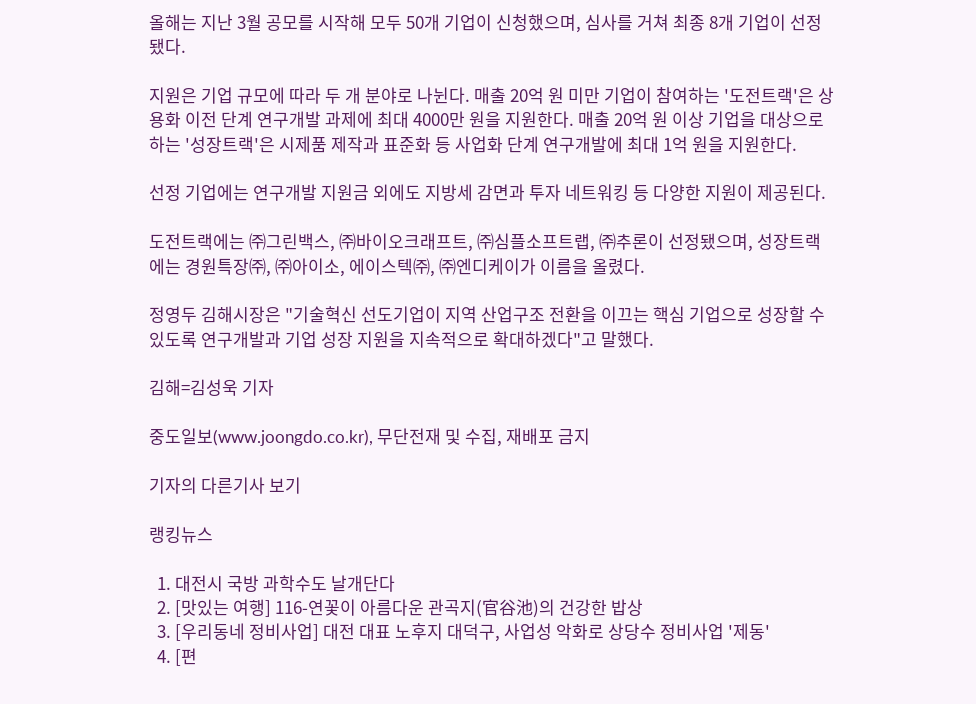올해는 지난 3월 공모를 시작해 모두 50개 기업이 신청했으며, 심사를 거쳐 최종 8개 기업이 선정됐다.

지원은 기업 규모에 따라 두 개 분야로 나뉜다. 매출 20억 원 미만 기업이 참여하는 '도전트랙'은 상용화 이전 단계 연구개발 과제에 최대 4000만 원을 지원한다. 매출 20억 원 이상 기업을 대상으로 하는 '성장트랙'은 시제품 제작과 표준화 등 사업화 단계 연구개발에 최대 1억 원을 지원한다.

선정 기업에는 연구개발 지원금 외에도 지방세 감면과 투자 네트워킹 등 다양한 지원이 제공된다.

도전트랙에는 ㈜그린백스, ㈜바이오크래프트, ㈜심플소프트랩, ㈜추론이 선정됐으며, 성장트랙에는 경원특장㈜, ㈜아이소, 에이스텍㈜, ㈜엔디케이가 이름을 올렸다.

정영두 김해시장은 "기술혁신 선도기업이 지역 산업구조 전환을 이끄는 핵심 기업으로 성장할 수 있도록 연구개발과 기업 성장 지원을 지속적으로 확대하겠다"고 말했다.

김해=김성욱 기자

중도일보(www.joongdo.co.kr), 무단전재 및 수집, 재배포 금지

기자의 다른기사 보기

랭킹뉴스

  1. 대전시 국방 과학수도 날개단다
  2. [맛있는 여행] 116-연꽃이 아름다운 관곡지(官谷池)의 건강한 밥상
  3. [우리동네 정비사업] 대전 대표 노후지 대덕구, 사업성 악화로 상당수 정비사업 '제동'
  4. [편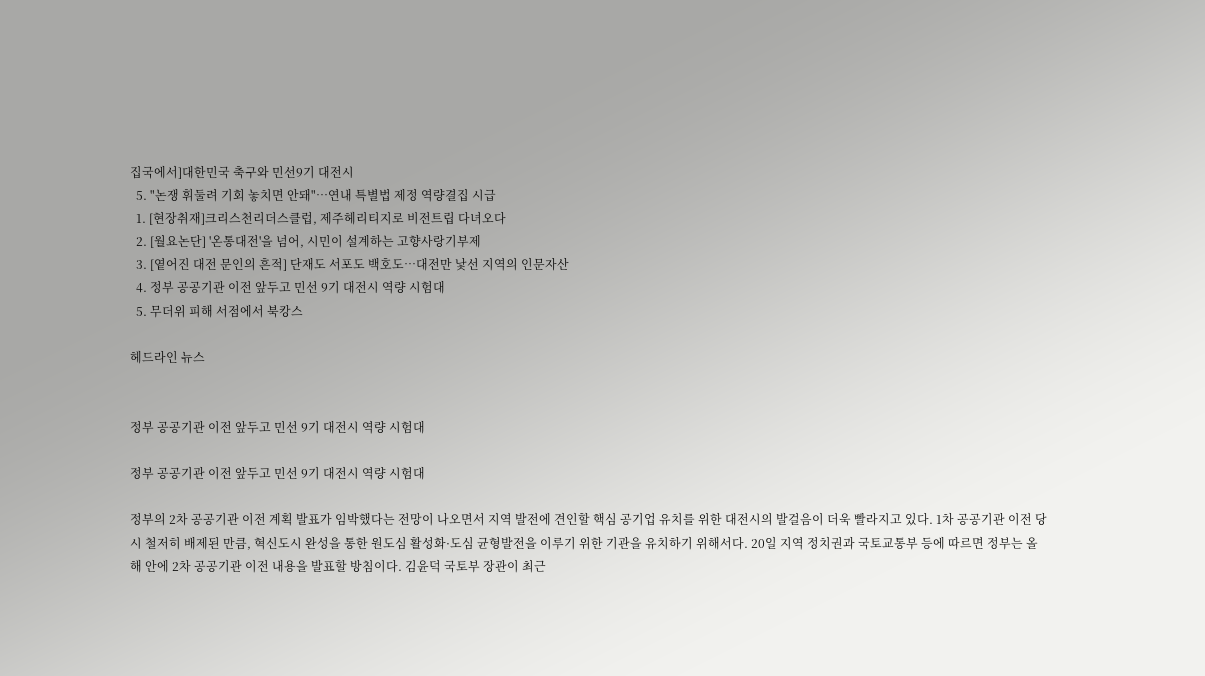집국에서]대한민국 축구와 민선9기 대전시
  5. "논쟁 휘둘려 기회 놓치면 안돼"…연내 특별법 제정 역량결집 시급
  1. [현장취재]크리스천리더스클럽, 제주헤리티지로 비전트립 다녀오다
  2. [월요논단] '온통대전'을 넘어, 시민이 설계하는 고향사랑기부제
  3. [옅어진 대전 문인의 흔적] 단재도 서포도 백호도…대전만 낯선 지역의 인문자산
  4. 정부 공공기관 이전 앞두고 민선 9기 대전시 역량 시험대
  5. 무더위 피해 서점에서 북캉스

헤드라인 뉴스


정부 공공기관 이전 앞두고 민선 9기 대전시 역량 시험대

정부 공공기관 이전 앞두고 민선 9기 대전시 역량 시험대

정부의 2차 공공기관 이전 계획 발표가 임박했다는 전망이 나오면서 지역 발전에 견인할 핵심 공기업 유치를 위한 대전시의 발걸음이 더욱 빨라지고 있다. 1차 공공기관 이전 당시 철저히 배제된 만큼, 혁신도시 완성을 통한 원도심 활성화·도심 균형발전을 이루기 위한 기관을 유치하기 위해서다. 20일 지역 정치권과 국토교통부 등에 따르면 정부는 올해 안에 2차 공공기관 이전 내용을 발표할 방침이다. 김윤덕 국토부 장관이 최근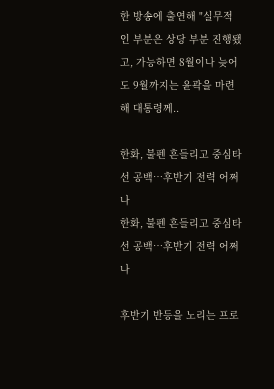한 방송에 출연해 "실무적인 부분은 상당 부분 진행됐고, 가능하면 8월이나 늦어도 9월까지는 윤곽을 마련해 대통령께..

한화, 불펜 흔들리고 중심타선 공백…후반기 전력 어쩌나
한화, 불펜 흔들리고 중심타선 공백…후반기 전력 어쩌나

후반기 반등을 노리는 프로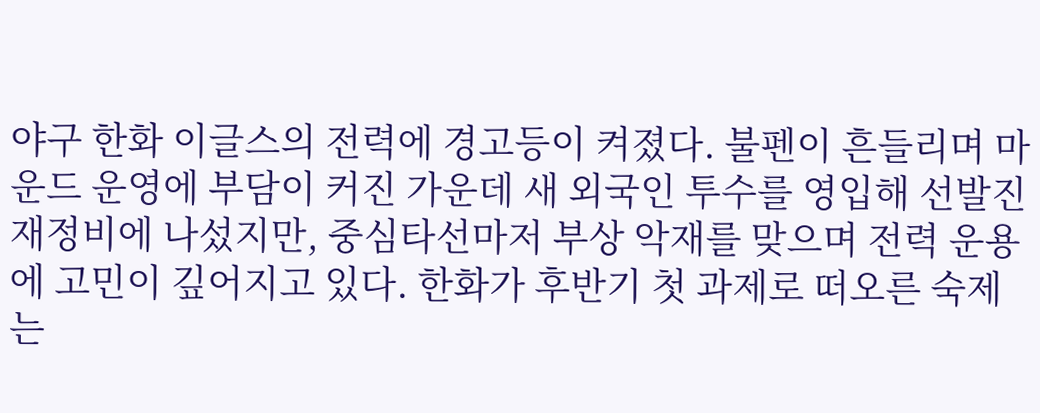야구 한화 이글스의 전력에 경고등이 켜졌다. 불펜이 흔들리며 마운드 운영에 부담이 커진 가운데 새 외국인 투수를 영입해 선발진 재정비에 나섰지만, 중심타선마저 부상 악재를 맞으며 전력 운용에 고민이 깊어지고 있다. 한화가 후반기 첫 과제로 떠오른 숙제는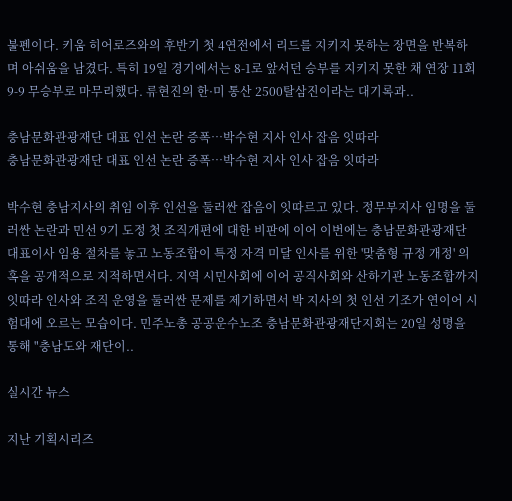불펜이다. 키움 히어로즈와의 후반기 첫 4연전에서 리드를 지키지 못하는 장면을 반복하며 아쉬움을 남겼다. 특히 19일 경기에서는 8-1로 앞서던 승부를 지키지 못한 채 연장 11회 9-9 무승부로 마무리했다. 류현진의 한·미 통산 2500탈삼진이라는 대기록과..

충남문화관광재단 대표 인선 논란 증폭…박수현 지사 인사 잡음 잇따라
충남문화관광재단 대표 인선 논란 증폭…박수현 지사 인사 잡음 잇따라

박수현 충남지사의 취임 이후 인선을 둘러싼 잡음이 잇따르고 있다. 정무부지사 임명을 둘러싼 논란과 민선 9기 도정 첫 조직개편에 대한 비판에 이어 이번에는 충남문화관광재단 대표이사 임용 절차를 놓고 노동조합이 특정 자격 미달 인사를 위한 '맞춤형 규정 개정' 의혹을 공개적으로 지적하면서다. 지역 시민사회에 이어 공직사회와 산하기관 노동조합까지 잇따라 인사와 조직 운영을 둘러싼 문제를 제기하면서 박 지사의 첫 인선 기조가 연이어 시험대에 오르는 모습이다. 민주노총 공공운수노조 충남문화관광재단지회는 20일 성명을 통해 "충남도와 재단이..

실시간 뉴스

지난 기획시리즈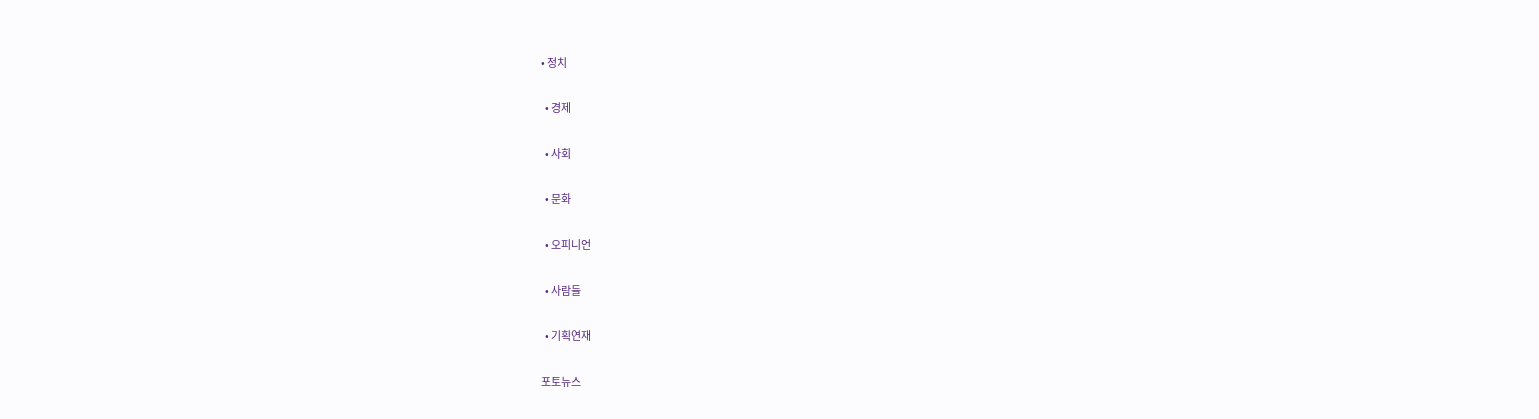• 정치

  • 경제

  • 사회

  • 문화

  • 오피니언

  • 사람들

  • 기획연재

포토뉴스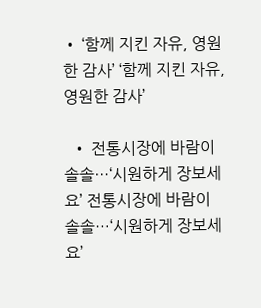• ‘함께 지킨 자유, 영원한 감사’ ‘함께 지킨 자유, 영원한 감사’

  • 전통시장에 바람이 솔솔…‘시원하게 장보세요’ 전통시장에 바람이 솔솔…‘시원하게 장보세요’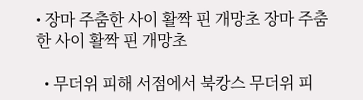• 장마 주춤한 사이 활짝 핀 개망초 장마 주춤한 사이 활짝 핀 개망초

  • 무더위 피해 서점에서 북캉스 무더위 피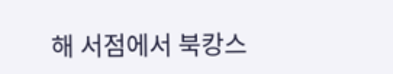해 서점에서 북캉스